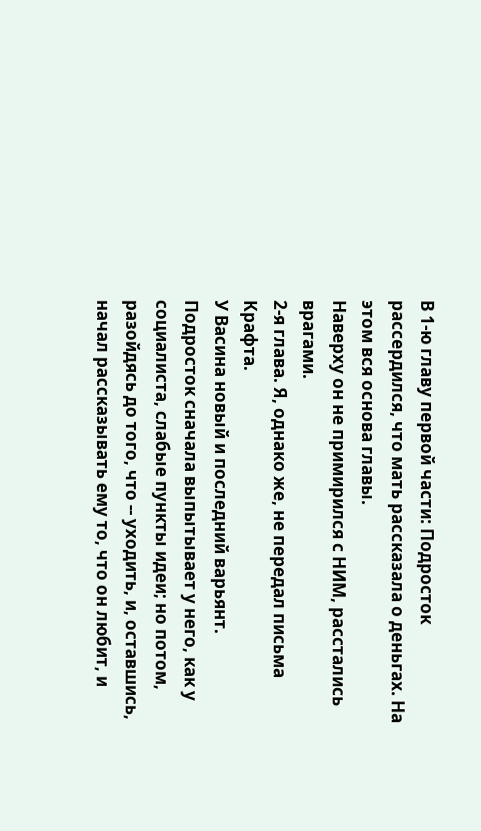В 1-ю главу первой части: Подросток рассердился, что мать рассказала о деньгах. На этом вся основа главы.
Наверху он не примирился с НИМ, расстались врагами.
2-я глава. Я, однако же, не передал письма Крафта.
У Васина новый и последний варьянт.
Подросток сначала выпытывает у него, как у социалиста, слабые пункты идеи; но потом, разойдясь до того, что -- уходить, и, оставшись, начал рассказывать ему то, что он любит, и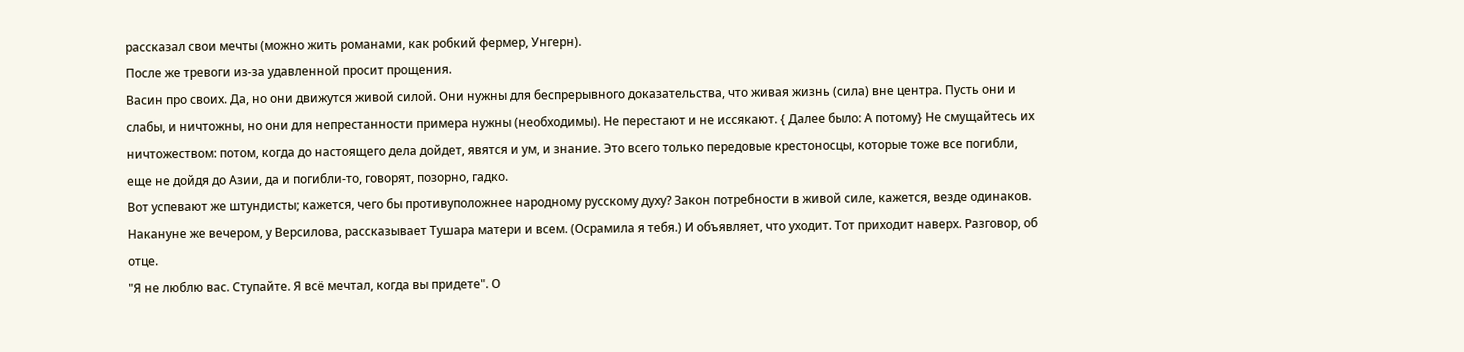рассказал свои мечты (можно жить романами, как робкий фермер, Унгерн).
После же тревоги из-за удавленной просит прощения.
Васин про своих. Да, но они движутся живой силой. Они нужны для беспрерывного доказательства, что живая жизнь (сила) вне центра. Пусть они и слабы, и ничтожны, но они для непрестанности примера нужны (необходимы). Не перестают и не иссякают. { Далее было: А потому} Не смущайтесь их ничтожеством: потом, когда до настоящего дела дойдет, явятся и ум, и знание. Это всего только передовые крестоносцы, которые тоже все погибли, еще не дойдя до Азии, да и погибли-то, говорят, позорно, гадко.
Вот успевают же штундисты; кажется, чего бы противуположнее народному русскому духу? Закон потребности в живой силе, кажется, везде одинаков.
Накануне же вечером, у Версилова, рассказывает Тушара матери и всем. (Осрамила я тебя.) И объявляет, что уходит. Тот приходит наверх. Разговор, об отце.
"Я не люблю вас. Ступайте. Я всё мечтал, когда вы придете". О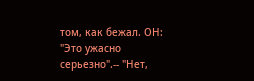том, как бежал. ОН: "Это ужасно серьезно".-- "Нет,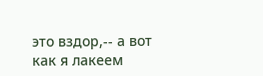это вздор,-- а вот как я лакеем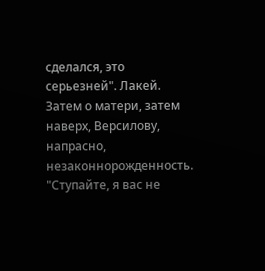сделался, это серьезней". Лакей. Затем о матери, затем наверх, Версилову, напрасно, незаконнорожденность. "Ступайте, я вас не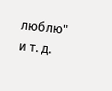люблю" и т. д.